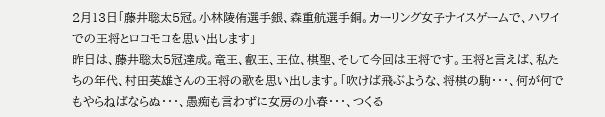2月13日「藤井聡太5冠。小林陵侑選手銀、森重航選手銅。カーリング女子ナイスゲームで、ハワイでの王将とロコモコを思い出します」
昨日は、藤井聡太5冠達成。竜王、叡王、王位、棋聖、そして今回は王将です。王将と言えば、私たちの年代、村田英雄さんの王将の歌を思い出します。「吹けば飛ぶような、将棋の駒・・・、何が何でもやらねばならぬ・・・、愚痴も言わずに女房の小春・・・、つくる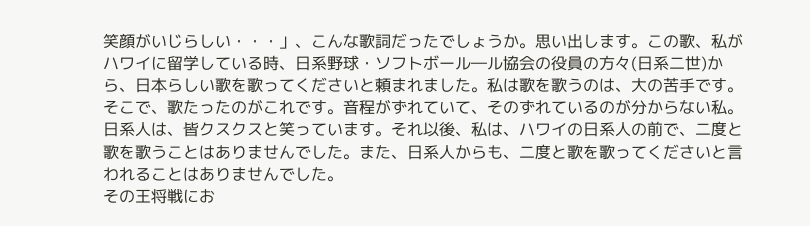笑顔がいじらしい・・・」、こんな歌詞だったでしょうか。思い出します。この歌、私がハワイに留学している時、日系野球・ソフトボール―ル協会の役員の方々(日系二世)から、日本らしい歌を歌ってくださいと頼まれました。私は歌を歌うのは、大の苦手です。そこで、歌たったのがこれです。音程がずれていて、そのずれているのが分からない私。日系人は、皆クスクスと笑っています。それ以後、私は、ハワイの日系人の前で、二度と歌を歌うことはありませんでした。また、日系人からも、二度と歌を歌ってくださいと言われることはありませんでした。
その王将戦にお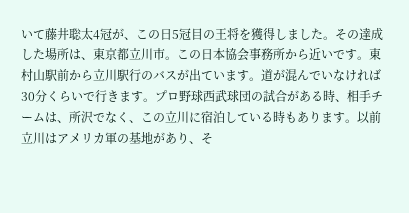いて藤井聡太4冠が、この日5冠目の王将を獲得しました。その達成した場所は、東京都立川市。この日本協会事務所から近いです。東村山駅前から立川駅行のバスが出ています。道が混んでいなければ30分くらいで行きます。プロ野球西武球団の試合がある時、相手チームは、所沢でなく、この立川に宿泊している時もあります。以前立川はアメリカ軍の基地があり、そ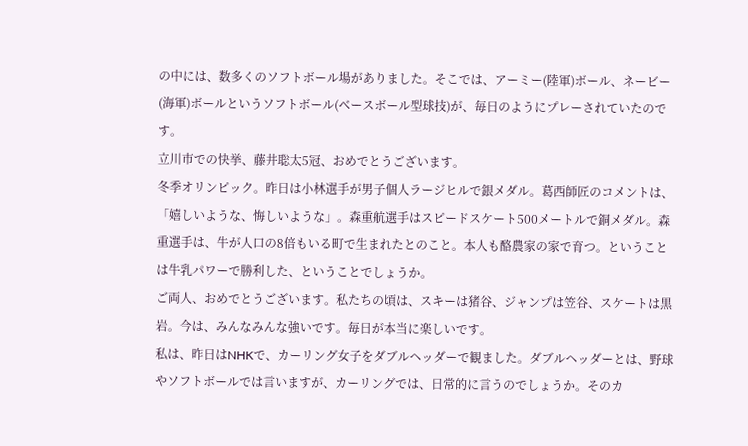の中には、数多くのソフトボール場がありました。そこでは、アーミー(陸軍)ボール、ネービー(海軍)ボールというソフトボール(ベースボール型球技)が、毎日のようにプレーされていたのです。
立川市での快挙、藤井聡太5冠、おめでとうございます。
冬季オリンピック。昨日は小林選手が男子個人ラージヒルで銀メダル。葛西師匠のコメントは、「嬉しいような、悔しいような」。森重航選手はスピードスケート500メートルで銅メダル。森重選手は、牛が人口の8倍もいる町で生まれたとのこと。本人も酪農家の家で育つ。ということは牛乳パワーで勝利した、ということでしょうか。
ご両人、おめでとうございます。私たちの頃は、スキーは猪谷、ジャンプは笠谷、スケートは黒岩。今は、みんなみんな強いです。毎日が本当に楽しいです。
私は、昨日はNHKで、カーリング女子をダブルヘッダーで観ました。ダブルヘッダーとは、野球やソフトボールでは言いますが、カーリングでは、日常的に言うのでしょうか。そのカ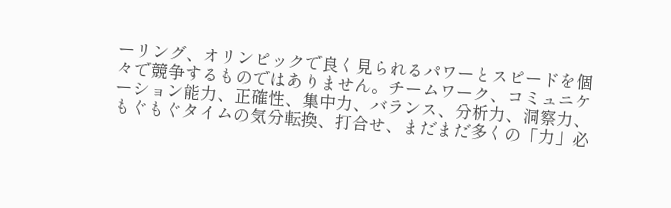ーリング、オリンピックで良く見られるパワーとスピードを個々で競争するものではありません。チームワーク、コミュニケーション能力、正確性、集中力、バランス、分析力、洞察力、もぐもぐタイムの気分転換、打合せ、まだまだ多くの「力」必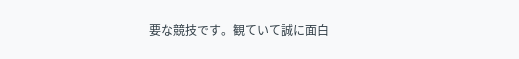要な競技です。観ていて誠に面白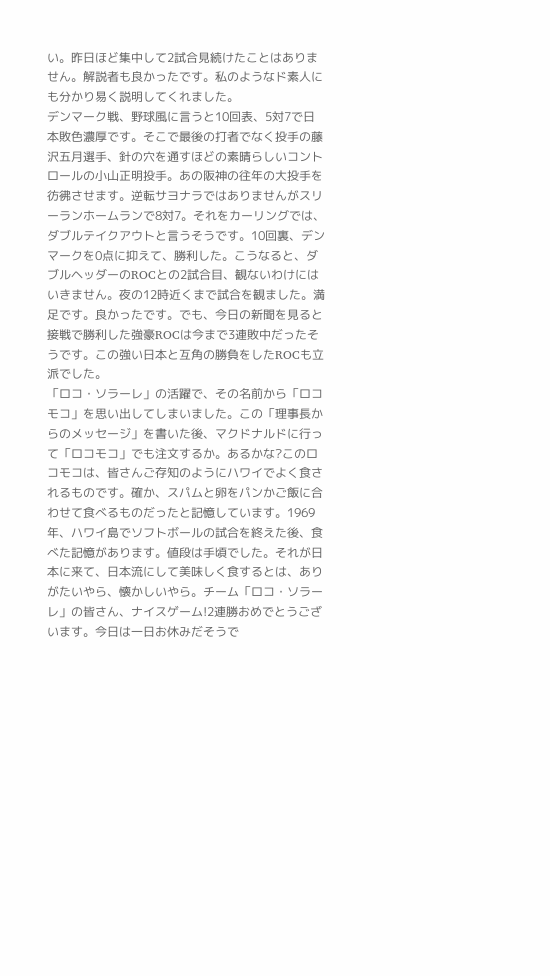い。昨日ほど集中して2試合見続けたことはありません。解説者も良かったです。私のようなド素人にも分かり易く説明してくれました。
デンマーク戦、野球風に言うと10回表、5対7で日本敗色濃厚です。そこで最後の打者でなく投手の藤沢五月選手、針の穴を通すほどの素晴らしいコントロールの小山正明投手。あの阪神の往年の大投手を彷彿させます。逆転サヨナラではありませんがスリーランホームランで8対7。それをカーリングでは、ダブルテイクアウトと言うそうです。10回裏、デンマークを0点に抑えて、勝利した。こうなると、ダブルヘッダーのROCとの2試合目、観ないわけにはいきません。夜の12時近くまで試合を観ました。満足です。良かったです。でも、今日の新聞を見ると接戦で勝利した強豪ROCは今まで3連敗中だったそうです。この強い日本と互角の勝負をしたROCも立派でした。
「ロコ・ソラーレ」の活躍で、その名前から「ロコモコ」を思い出してしまいました。この「理事長からのメッセージ」を書いた後、マクドナルドに行って「ロコモコ」でも注文するか。あるかな?このロコモコは、皆さんご存知のようにハワイでよく食されるものです。確か、スパムと卵をパンかご飯に合わせて食べるものだったと記憶しています。1969年、ハワイ島でソフトボールの試合を終えた後、食べた記憶があります。値段は手頃でした。それが日本に来て、日本流にして美味しく食するとは、ありがたいやら、懐かしいやら。チーム「ロコ・ソラーレ」の皆さん、ナイスゲーム!2連勝おめでとうございます。今日は一日お休みだそうで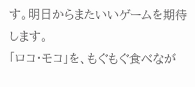す。明日からまたいいゲームを期待します。
「ロコ・モコ」を、もぐもぐ食べなが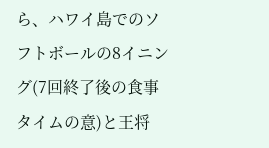ら、ハワイ島でのソフトボールの8イニング(7回終了後の食事タイムの意)と王将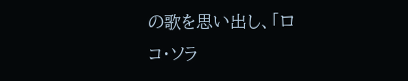の歌を思い出し、「ロコ・ソラ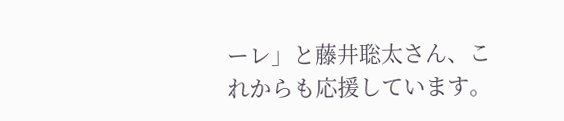ーレ」と藤井聡太さん、これからも応援しています。